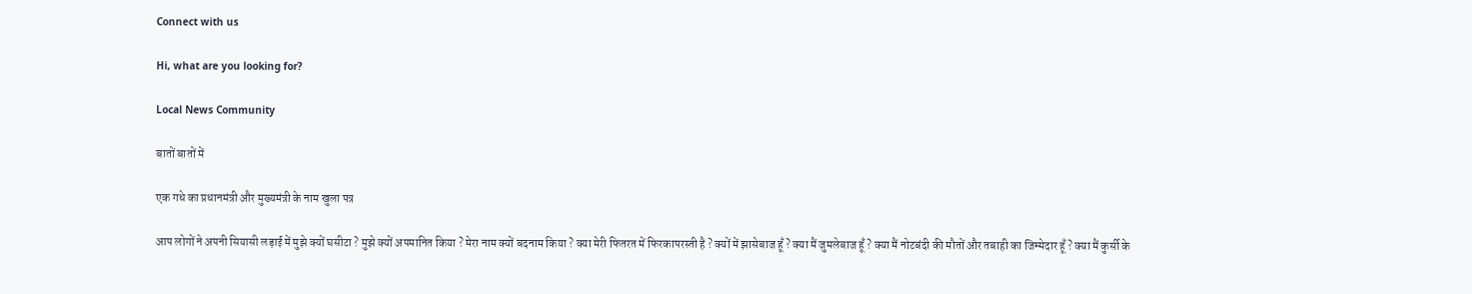Connect with us

Hi, what are you looking for?

Local News Community

बातों बातों में

एक गधे का प्रधानमंत्री और मुख्यमंत्री के नाम खुला पत्र

आप लोगों ने अपनी सियासी लड़ाई में मुझे क्यों घसीटा ? मुझे क्यों अपमानित किया ? मेरा नाम क्यों बदनाम किया ? क्या मेरी फितरत में फिरकापरस्ती है ? क्यों में झासेबाज हूँ ? क्या मैं जुमलेबाज हूँ ? क्या मैं नोटबंदी की मौतों और तबाही का जिम्मेदार हूँ ? क्या मैं कुर्सी के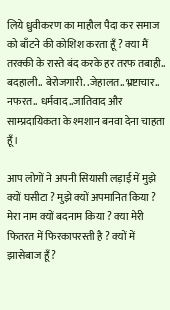लिये ध्रुवीकरण का माहौल पैदा कर समाज को बाँटने की कोशिश करता हूँ ? क्या मैं तरक्की के रास्ते बंद करके हर तरफ तबाही.. बदहाली.. बेरोजगारी. .जेहालत..भ्रष्टाचार.. नफरत.. धर्मवाद..जातिवाद और साम्प्रदायिकता के श्मशान बनवा देना चाहता हूँ।

आप लोगों ने अपनी सियासी लड़ाई में मुझे क्यों घसीटा ? मुझे क्यों अपमानित किया ? मेरा नाम क्यों बदनाम किया ? क्या मेरी फितरत में फिरकापरस्ती है ? क्यों में झासेबाज हूँ ?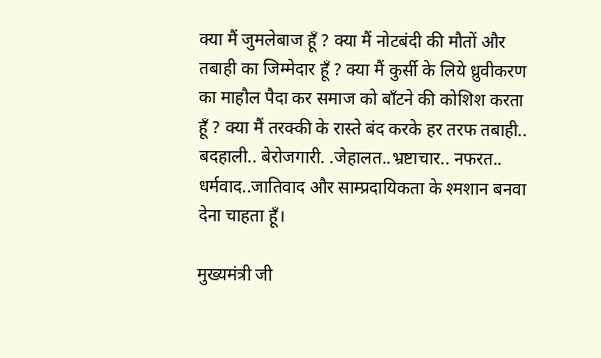क्या मैं जुमलेबाज हूँ ? क्या मैं नोटबंदी की मौतों और तबाही का जिम्मेदार हूँ ? क्या मैं कुर्सी के लिये ध्रुवीकरण का माहौल पैदा कर समाज को बाँटने की कोशिश करता हूँ ? क्या मैं तरक्की के रास्ते बंद करके हर तरफ तबाही.. बदहाली.. बेरोजगारी. .जेहालत..भ्रष्टाचार.. नफरत.. धर्मवाद..जातिवाद और साम्प्रदायिकता के श्मशान बनवा देना चाहता हूँ।

मुख्यमंत्री जी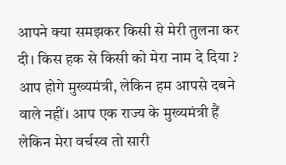आपने क्या समझकर किसी से मेरी तुलना कर दी। किस हक से किसी को मेरा नाम दे दिया ? आप होगे मुख्यमंत्री, लेकिन हम आपसे दबने वाले नहीं। आप एक राज्य के मुख्यमंत्री हैं लेकिन मेरा वर्चस्व तो सारी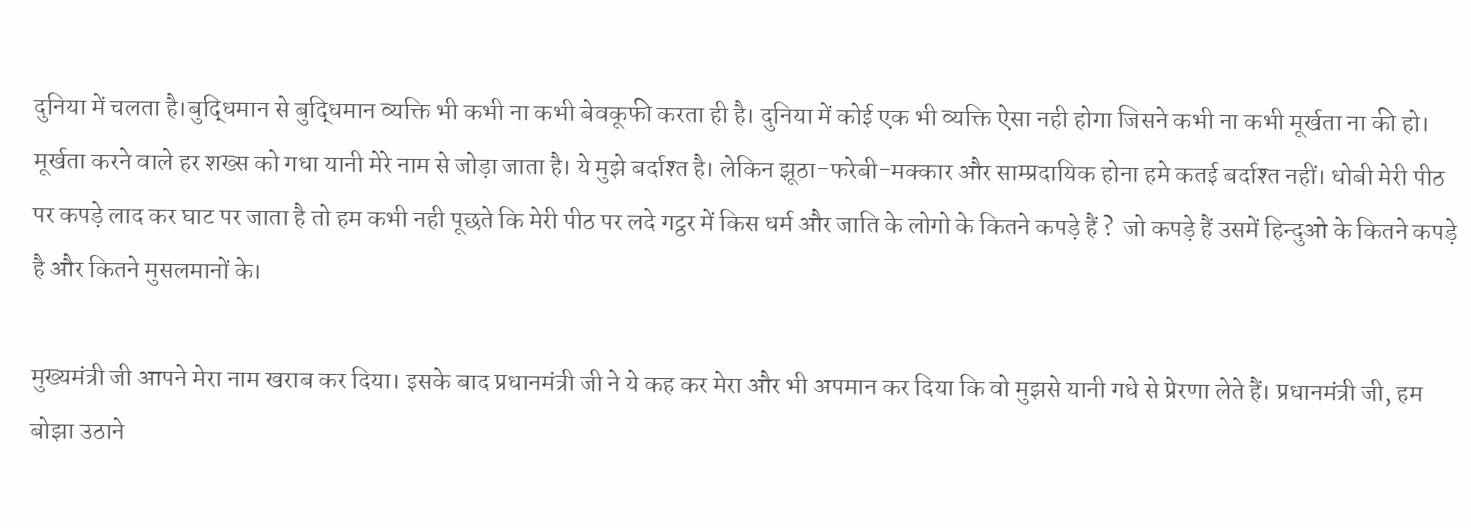दुनिया में चलता है।बुद्धिमान से बुद्धिमान व्यक्ति भी कभी ना कभी बेवकूफी करता ही है। दुनिया में कोई एक भी व्यक्ति ऐसा नही होगा जिसने कभी ना कभी मूर्खता ना की हो। मूर्खता करने वाले हर शख्स को गधा यानी मेरे नाम से जोड़ा जाता है। ये मुझे बर्दाश्त है। लेकिन झूठा-फरेबी-मक्कार और साम्प्रदायिक होना हमे कतई बर्दाश्त नहीं। धोबी मेरी पीठ पर कपड़े लाद कर घाट पर जाता है तो हम कभी नही पूछते कि मेरी पीठ पर लदे गट्ठर में किस धर्म और जाति के लोगो के कितने कपड़े हैं ?  जो कपड़े हैं उसमें हिन्दुओ के कितने कपड़े है और कितने मुसलमानों के।

मुख्यमंत्री जी आपने मेरा नाम खराब कर दिया। इसके बाद प्रधानमंत्री जी ने ये कह कर मेरा और भी अपमान कर दिया कि वो मुझसे यानी गधे से प्रेरणा लेते हैं। प्रधानमंत्री जी, हम बोझा उठाने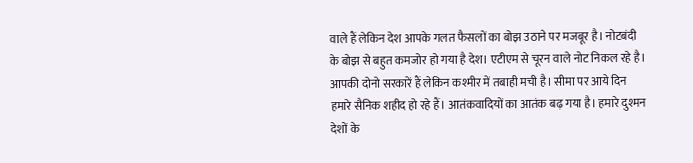वाले हैं लेकिन देश आपके गलत फैसलों का बोझ उठाने पर मजबूर है। नोटबंदी के बोझ से बहुत कमजोर हो गया है देश। एटीएम से चूरन वाले नोट निकल रहे है। आपकी दोनो सरकारें हैं लेकिन कश्मीर में तबाही मची है। सीमा पर आये दिन हमारे सैनिक शहीद हो रहे हैं। आतंकवादियों का आतंक बढ़ गया है। हमारे दुश्मन देशों के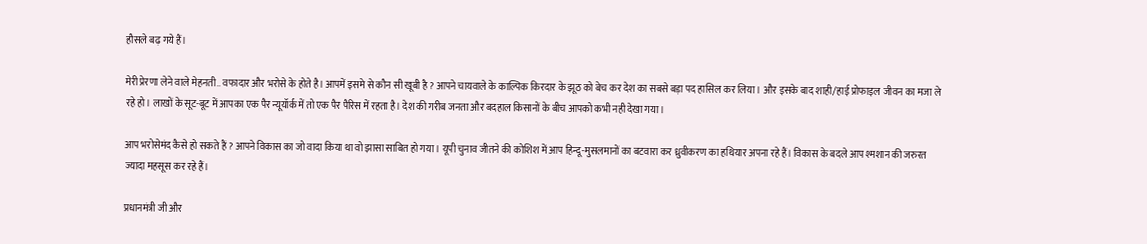हौसले बढ़ गये हैं।

मेरी प्रेरणा लेने वाले मेहनती.. वफादार और भरोसे के होते है। आपमें इसमे से कौन सी खूबी है ? आपने चायवाले के काल्पिक किरदार के झूठ को बेच कर देश का सबसे बड़ा पद हासिल कर लिया। और इसके बाद शाही/हाई प्रोफाइल जीवन का मजा ले रहे हो। लाखों के सूट-बूट में आपका एक पैर न्यूयॉर्क में तो एक पैर पैरिस में रहता है। देश की गरीब जनता और बदहाल किसानों के बीच आपको कभी नही देखा गया।

आप भरोसेमंद कैसे हो सकते हैं ? आपने विकास का जो वादा किया था वो झासा साबित हो गया। यूपी चुनाव जीतने की कोशिश में आप हिन्दू-मुसलमानों का बटवारा कर ध्रुवीकरण का हथियार अपना रहे हैं। विकास के बदले आप श्मशान की जरुरत ज्यादा महसूस कर रहे हैं।

प्रधानमंत्री जी और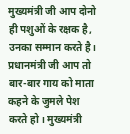मुख्यमंत्री जी आप दोनो ही पशुओं के रक्षक है, उनका सम्मान करते है। प्रधानमंत्री जी आप तो बार-बार गाय को माता कहने के जुमले पेश करते हो। मुख्यमंत्री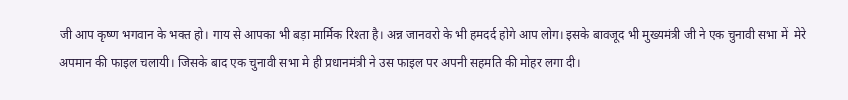जी आप कृष्ण भगवान के भक्त हो। गाय से आपका भी बड़ा मार्मिक रिश्ता है। अन्न जानवरो के भी हमदर्द होगे आप लोग। इसके बावजूद भी मुख्यमंत्री जी ने एक चुनावी सभा में  मेरे अपमान की फाइल चलायी। जिसके बाद एक चुनावी सभा मे ही प्रधानमंत्री ने उस फाइल पर अपनी सहमति की मोहर लगा दी।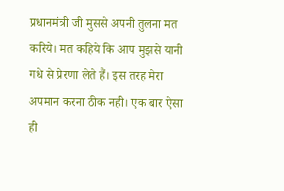प्रधानमंत्री जी मुससे अपनी तुलना मत करिये। मत कहिये कि आप मुझसे यानी गधे से प्रेरणा लेते हैं। इस तरह मेरा अपमान करना ठीक नही। एक बार ऐसा ही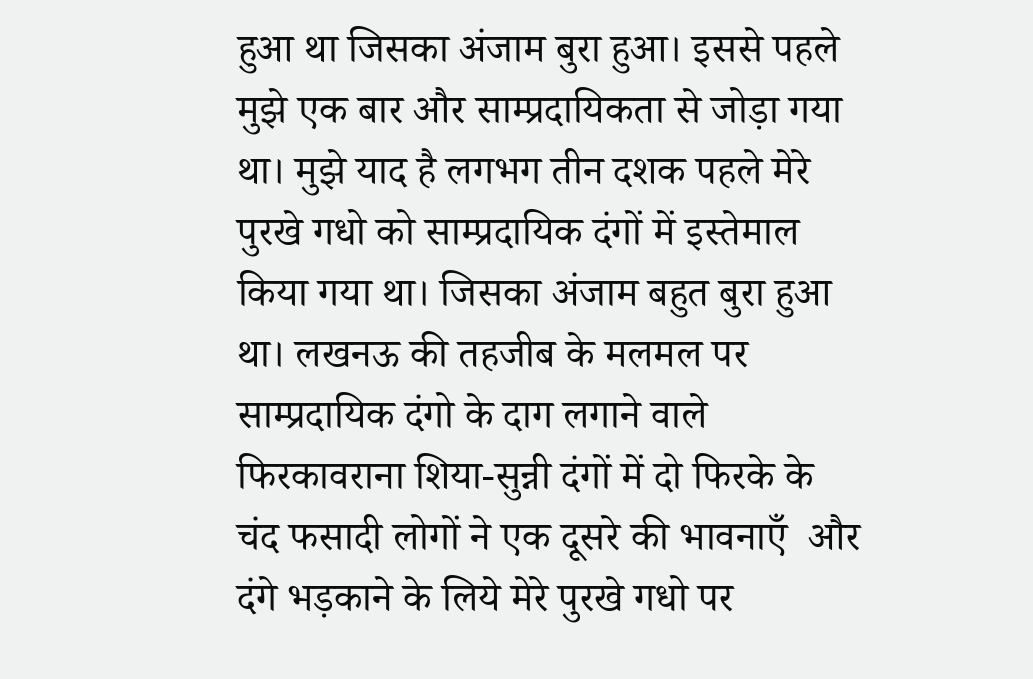हुआ था जिसका अंजाम बुरा हुआ। इससे पहले मुझे एक बार और साम्प्रदायिकता से जोड़ा गया था। मुझे याद है लगभग तीन दशक पहले मेरे पुरखे गधो को साम्प्रदायिक दंगों में इस्तेमाल किया गया था। जिसका अंजाम बहुत बुरा हुआ था। लखनऊ की तहजीब के मलमल पर साम्प्रदायिक दंगो के दाग लगाने वाले फिरकावराना शिया-सुन्नी दंगों में दो फिरके के चंद फसादी लोगों ने एक दूसरे की भावनाएँ  और दंगे भड़काने के लिये मेरे पुरखे गधो पर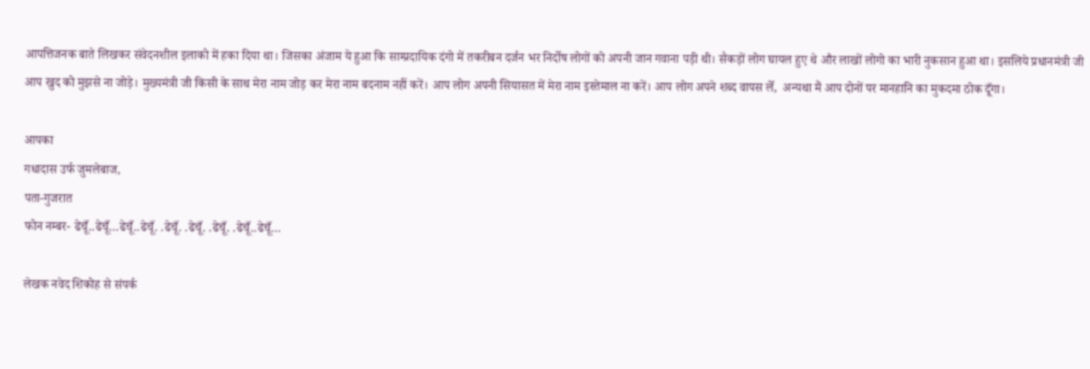आपत्तिजनक बाते लिखकर संवेदनशील इलाको में हका दिया था। जिसका अंजाम ये हुआ कि साम्प्रदायिक दंगो में तकरीबन दर्जन भर निर्दोष लोगों को अपनी जान गवाना पड़ी थी। सैकड़ों लोग घायल हुए थे और लाखों लोगो का भारी नुकसान हुआ था। इसलिये प्रधानमंत्री जी आप खुद को मुझसे ना जोड़े। मुख्यमंत्री जी किसी के साथ मेरा नाम जोड़ कर मेरा नाम बदनाम नहीं करें। आप लोग अपनी सियासत में मेरा नाम इस्तेमाल ना करें। आप लोग अपने शब्द वापस लेँ,  अन्यथा मैं आप दोनों पर मानहानि का मुकदमा ठोक दूँगा।

आपका
गधादास उर्फ जुमलेबाज,
पता-गुजरात
फोन नम्बर- ढेचूँ..ढेचूँ…ढेचूँ..ढेचूँ. .ढेचूँ. .ढेचूँ. .ढेचूँ. .ढेचूँ..ढेचूँ…

लेखक नवेद शिकोह से संपर्क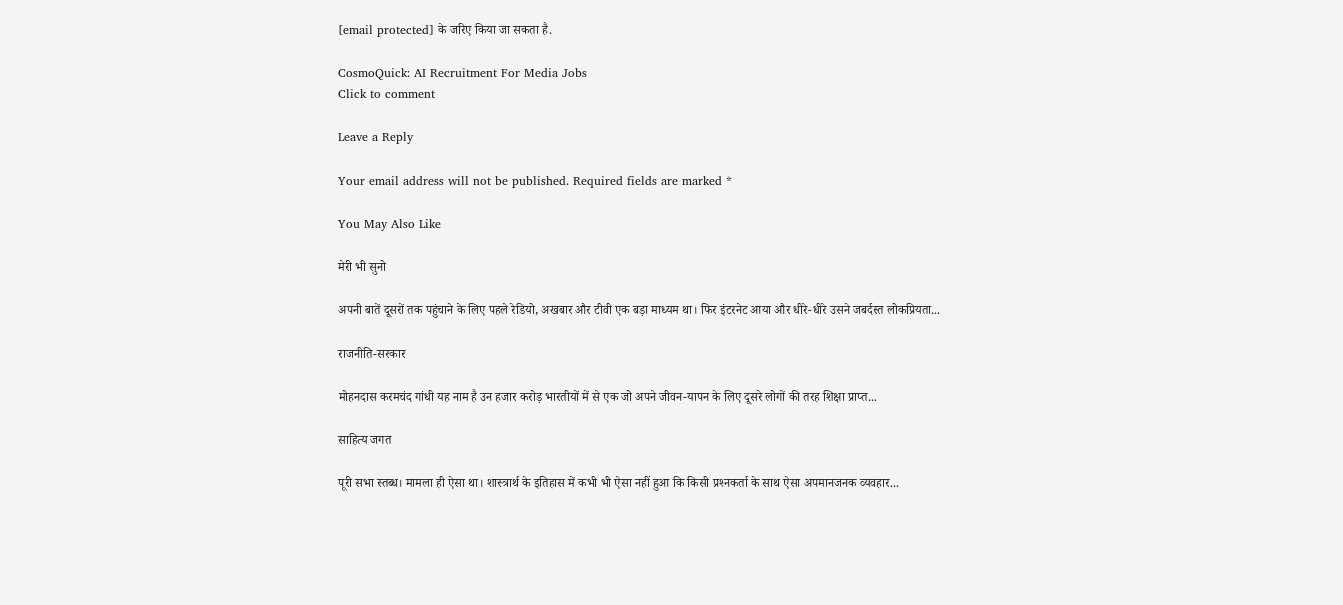[email protected] के जरिए किया जा सकता है.

CosmoQuick: AI Recruitment For Media Jobs
Click to comment

Leave a Reply

Your email address will not be published. Required fields are marked *

You May Also Like

मेरी भी सुनो

अपनी बातें दूसरों तक पहुंचाने के लिए पहले रेडियो, अखबार और टीवी एक बड़ा माध्यम था। फिर इंटरनेट आया और धीरे-धीरे उसने जबर्दस्त लोकप्रियता...

राजनीति-सरकार

मोहनदास करमचंद गांधी यह नाम है उन हजार करोड़ भारतीयों में से एक जो अपने जीवन-यापन के लिए दूसरे लोगों की तरह शिक्षा प्राप्त...

साहित्य जगत

पूरी सभा स्‍तब्‍ध। मामला ही ऐसा था। शास्‍त्रार्थ के इतिहास में कभी भी ऐसा नहीं हुआ कि किसी प्रश्‍नकर्ता के साथ ऐसा अपमानजनक व्‍यवहार...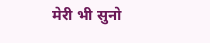मेरी भी सुनो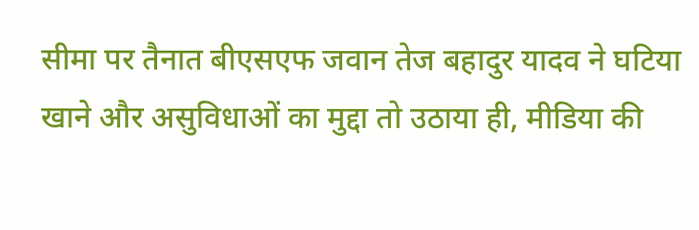सीमा पर तैनात बीएसएफ जवान तेज बहादुर यादव ने घटिया खाने और असुविधाओं का मुद्दा तो उठाया ही, मीडिया की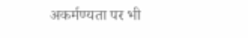अकर्मण्यता पर भी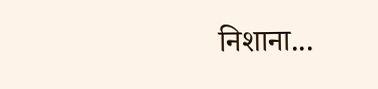निशाना...